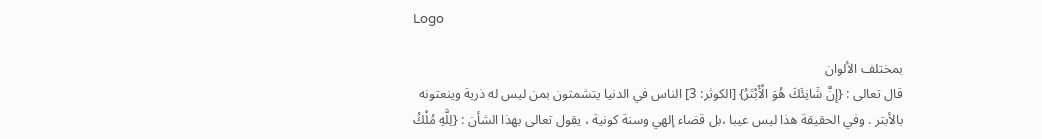Logo

بمختلف الألوان
قال تعالى : {إِنَّ شَانِئَكَ هُوَ الْأَبْتَرُ} [الكوثر: 3] الناس في الدنيا يتشمتون بمن ليس له ذرية وينعتونه بالأبتر . وفي الحقيقة هذا ليس عيبا ،بل قضاء إلهي وسنة كونية ، يقول تعالى بهذا الشأن : {لِلَّهِ مُلْكُ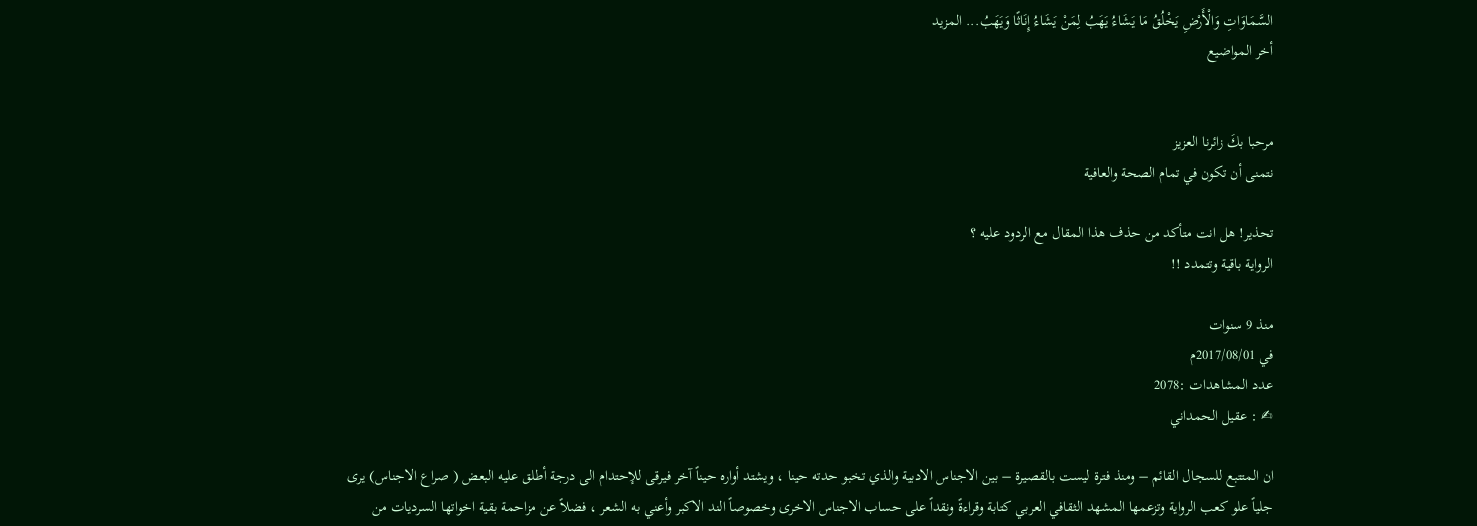السَّمَاوَاتِ وَالْأَرْضِ يَخْلُقُ مَا يَشَاءُ يَهَبُ لِمَنْ يَشَاءُ إِنَاثًا وَيَهَبُ... المزيد
أخر المواضيع


مرحبا بكَ زائرنا العزيز
نتمنى أن تكون في تمام الصحة والعافية

تحذير! هل انت متأكد من حذف هذا المقال مع الردود عليه ؟
الرواية باقية وتتمدد !!

منذ 9 سنوات
في 2017/08/01م
عدد المشاهدات :2078
✍ : عقيل الحمداني

ان المتتبع للسجال القائم – ومنذ فترة ليست بالقصيرة – بين الاجناس الادبية والذي تخبو حدته حينا ، ويشتد أواره حيناً آخر فيرقى للإحتدام الى درجة أطلق عليه البعض ( صراع الاجناس) يرى جلياً علو كعب الرواية وتزعمها المشهد الثقافي العربي كتابة وقراءةً ونقداً على حساب الاجناس الاخرى وخصوصاً الند الاكبر وأعني به الشعر ، فضلاً عن مزاحمة بقية اخواتها السرديات من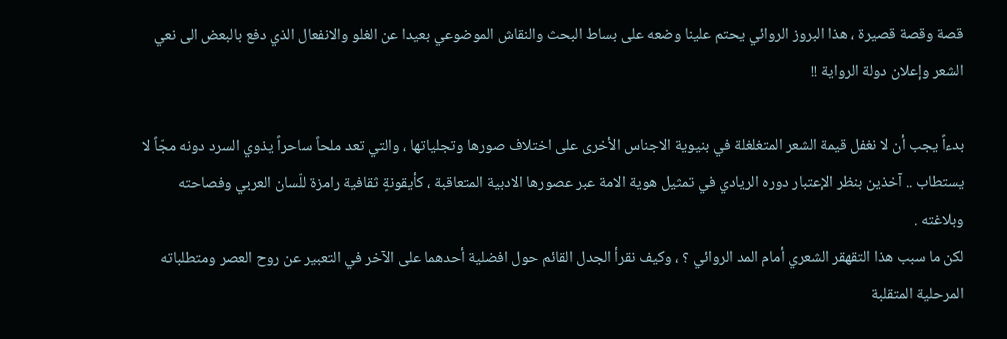قصة وقصة قصيرة ، هذا البروز الروائي يحتم علينا وضعه على بساط البحث والنقاش الموضوعي بعيدا عن الغلو والانفعال الذي دفع بالبعض الى نعي الشعر وإعلان دولة الرواية !!

بدءاً يجب أن لا نغفل قيمة الشعر المتغلغلة في بنيوية الاجناس الأخرى على اختلاف صورها وتجلياتها ، والتي تعد ملحاً ساحراً يذوي السرد دونه مجّاً لا يستطاب .. آخذين بنظر الإعتبار دوره الريادي في تمثيل هوية الامة عبر عصورها الادبية المتعاقبة ، كأيقونةٍ ثقافية رامزة للّسان العربي وفصاحته وبلاغته .
لكن ما سبب هذا التقهقر الشعري أمام المد الروائي ؟ ، وكيف نقرأ الجدل القائم حول افضلية أحدهما على الآخر في التعبير عن روح العصر ومتطلباته المرحلية المتقلبة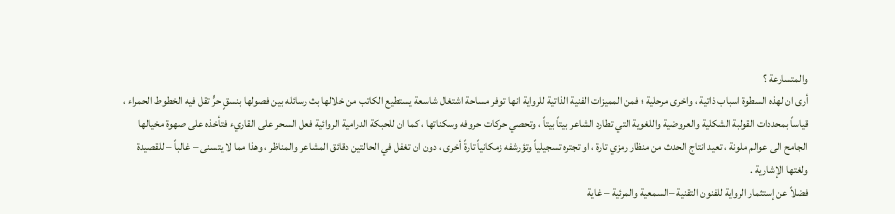والمتسارعة ؟
أرى ان لهذه السطوة اسباب ذاتية ، واخرى مرحلية ؛ فمن المميزات الفنية الذاتية للرواية انها توفر مساحة اشتغال شاسعة يستطيع الكاتب من خلالها بث رسائله بين فصولها بنسقٍ حرٍّ تقل فيه الخطوط الحمراء ، قياساً بمحددات القولبة الشكلية والعروضية واللغوية التي تطارد الشاعر بيتاً بيتاً ، وتحصي حركات حروفه وسكناتها ، كما ان للحبكة الدرامية الروائية فعل السحر على القاريء فتأخذه على صهوة مخيالها الجامح الى عوالم ملونة ، تعيد انتاج الحدث من منظار رمزي تارة ، او تجتره تسجيلياً وتؤرشفه زمكانياً تارةً أخرى ، دون ان تغفل في الحالتين دقائق المشاعر والمناظر ، وهذا مما لا يتسنى – غالباً – للقصيدة ولغتها الإشارية .
فضلاً عن إستثمار الرواية للفنون التقنية –السمعية والمرئية – غاية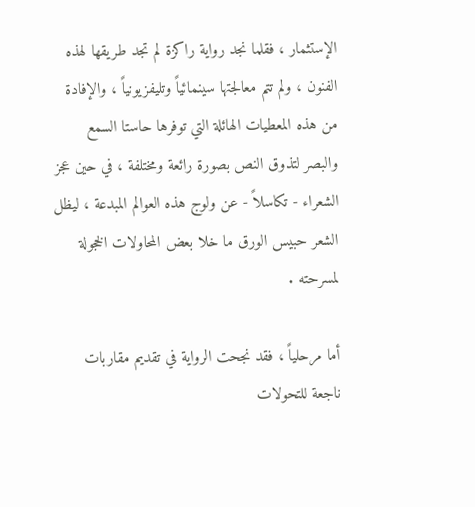الإستثمار ، فقلما نجد رواية راكزة لم تجد طريقها لهذه الفنون ، ولم تتم معالجتها سينمائياً وتليفزيونياً ، والإفادة من هذه المعطيات الهائلة التي توفرها حاستا السمع والبصر لتذوق النص بصورة رائعة ومختلفة ، في حين عجز الشعراء - تكاسلاً - عن ولوج هذه العوالم المبدعة ، ليظل الشعر حبيس الورق ما خلا بعض المحاولات الخجولة لمسرحته .

أما مرحلياً ، فقد نجحت الرواية في تقديم مقاربات ناجعة للتحولات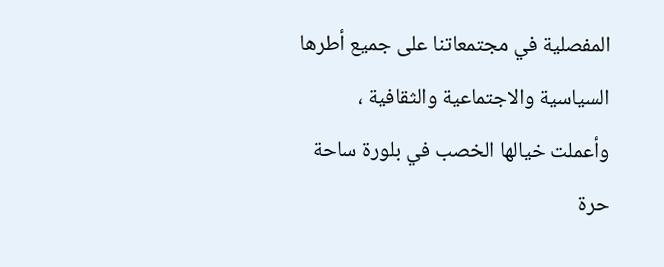المفصلية في مجتمعاتنا على جميع أطرها السياسية والاجتماعية والثقافية ، وأعملت خيالها الخصب في بلورة ساحة حرة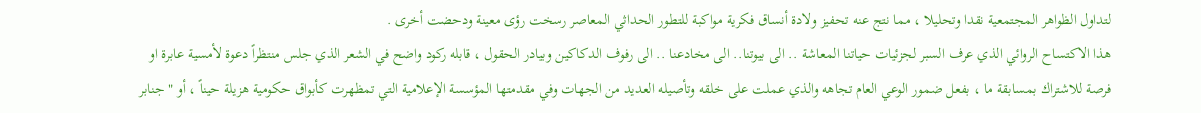لتداول الظواهر المجتمعية نقدا وتحليلا ، مما نتج عنه تحفيز ولادة أنساق فكرية مواكبة للتطور الحداثي المعاصر رسخت رؤى معينة ودحضت أخرى .
هذا الاكتساح الروائي الذي عرف السبر لجزئيات حياتنا المعاشة .. الى بيوتنا.. الى مخادعنا .. الى رفوف الدكاكين وبيادر الحقول ، قابله ركود واضح في الشعر الذي جلس منتظراً دعوة لأمسية عابرة او فرصة للاشتراك بمسابقة ما ، بفعل ضمور الوعي العام تجاهه والذي عملت على خلقه وتأصيله العديد من الجهات وفي مقدمتها المؤسسة الإعلامية التي تمظهرت كأبواق حكومية هزيلة حيناً ، أو " جنابر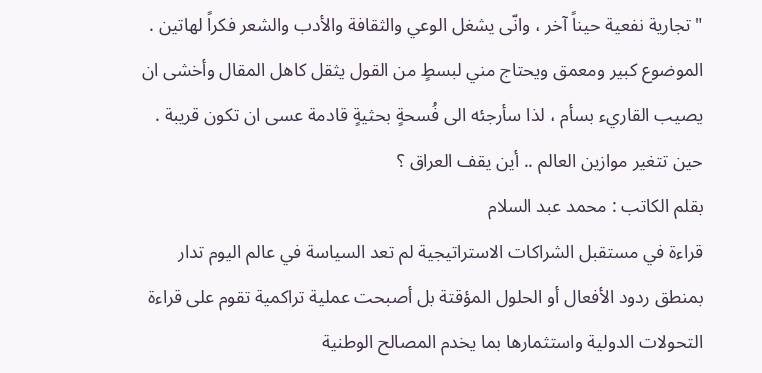" تجارية نفعية حيناً آخر ، وانّى يشغل الوعي والثقافة والأدب والشعر فكراً لهاتين .
الموضوع كبير ومعمق ويحتاج مني لبسطٍ من القول يثقل كاهل المقال وأخشى ان يصيب القاريء بسأم ، لذا سأرجئه الى فُسحةٍ بحثيةٍ قادمة عسى ان تكون قريبة .
حين تتغير موازين العالم .. أين يقف العراق ؟
بقلم الكاتب : محمد عبد السلام
قراءة في مستقبل الشراكات الاستراتيجية لم تعد السياسة في عالم اليوم تدار بمنطق ردود الأفعال أو الحلول المؤقتة بل أصبحت عملية تراكمية تقوم على قراءة التحولات الدولية واستثمارها بما يخدم المصالح الوطنية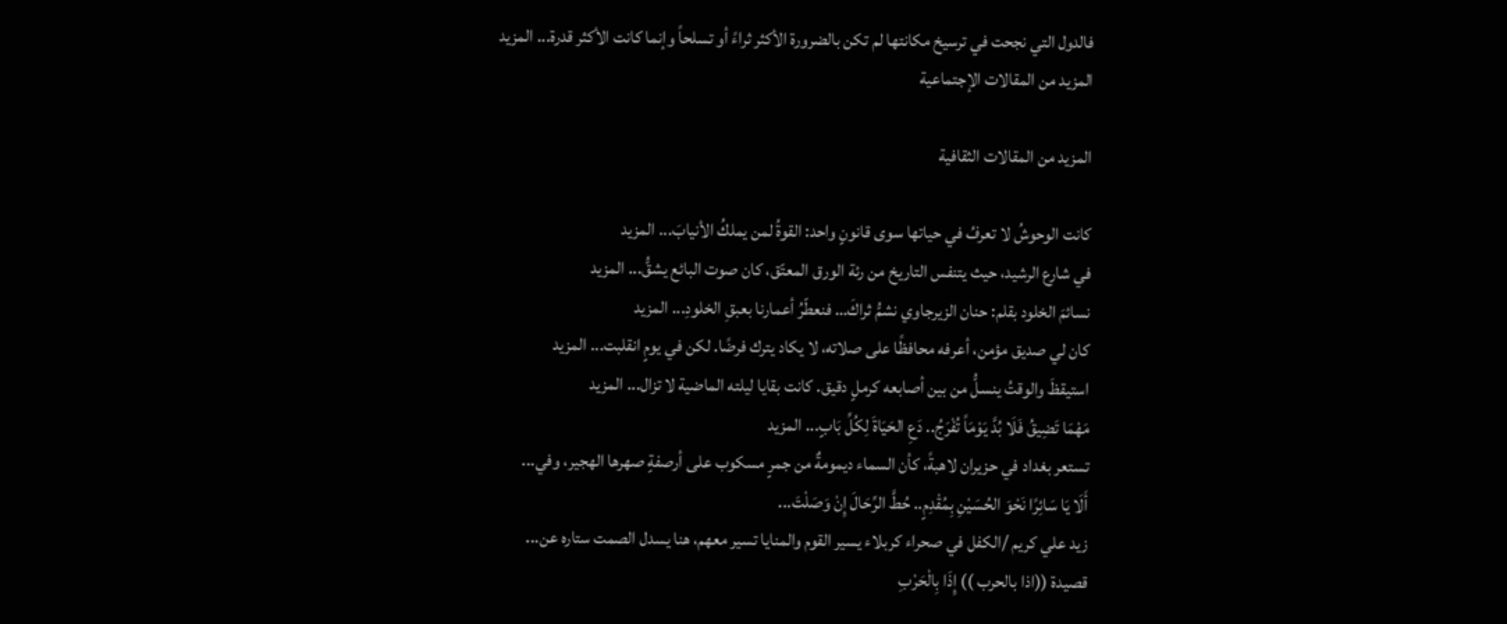فالدول التي نجحت في ترسيخ مكانتها لم تكن بالضرورة الأكثر ثراءً أو تسلحاً وإنما كانت الأكثر قدرة... المزيد
المزيد من المقالات الإجتماعية

المزيد من المقالات الثقافية

كانت الوحوشُ لا تعرفُ في حياتها سوى قانونٍ واحد: القوةُ لمن يملكُ الأنيابَ... المزيد
في شارع الرشيد، حيث يتنفس التاريخ من رئة الورق المعتّق، كان صوت البائع يشقُّ... المزيد
نسائمَ الخلود بقلم: حنان الزيرجاوي نشمُّ ثراكَ… فنعطّرُ أعمارنا بعبقِ الخلودِ... المزيد
كان لي صديق مؤمن، أعرفه محافظًا على صلاته، لا يكاد يترك فرضًا. لكن في يومٍ انقلبت... المزيد
استيقظَ والوقتُ ينسلُّ من بين أصابعه كرملٍ دقيق. كانت بقايا ليلته الماضية لا تزال... المزيد
مَهْمَا تَضِيقُ فَلَا بُدَّ يَوْمَاً تُفْرَجُ.. دَعِ الحَيَاةَ لِكُلِّ بَابٍ... المزيد
تستعر بغداد في حزيران لاهبةً، كأن السماء ديمومةٌ من جمرٍ مسكوب على أرصفةٍ صهرها الهجير، وفي...
أَلَا يَا سَائِرًا نَحْوَ الحُسَيْنِ بِمُقْدِمٍ.. حُطَّ الرِّحَالَ إِنْ وَصَلْتَ...
زيد علي كريم /الكفل في صحراء كربلاء يسير القوم والمنايا تسير معهم، هنا يسدل الصمت ستاره عن...
قصيدة ((اذا بالحرب )) إِذَا بِالْحَرْبِ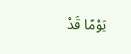يَوْمًا قَدْ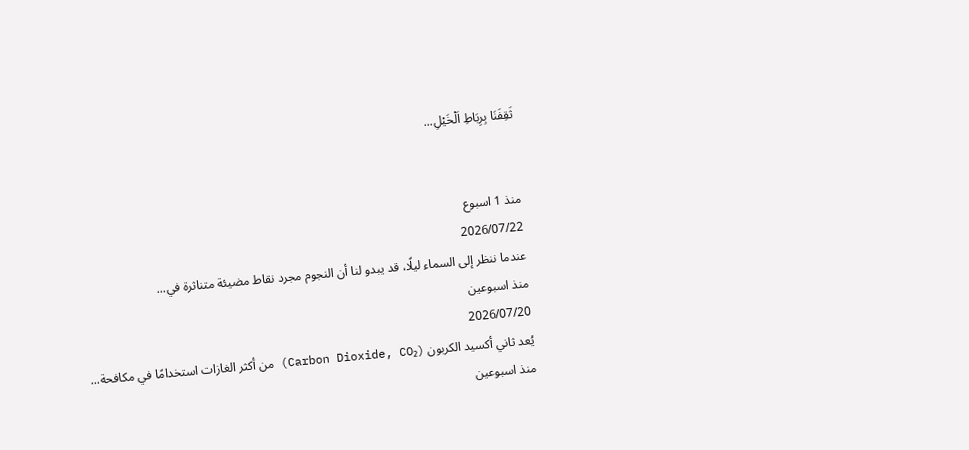ثَقِفَنَا بِرِبَاطِ اَلْخَيْلِ...


منذ 1 اسبوع
2026/07/22
عندما ننظر إلى السماء ليلًا، قد يبدو لنا أن النجوم مجرد نقاط مضيئة متناثرة في...
منذ اسبوعين
2026/07/20
يُعد ثاني أكسيد الكربون (Carbon Dioxide, CO₂) من أكثر الغازات استخدامًا في مكافحة...
منذ اسبوعين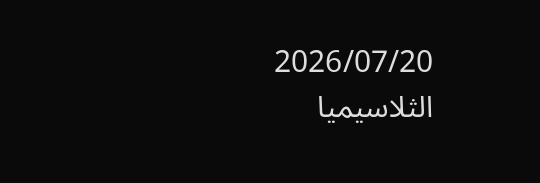2026/07/20
الثلاسيميا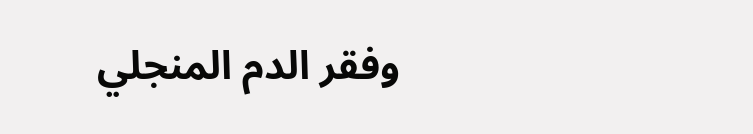وفقر الدم المنجلي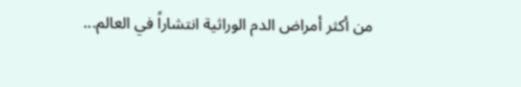من أكثر أمراض الدم الوراثية انتشاراً في العالم...